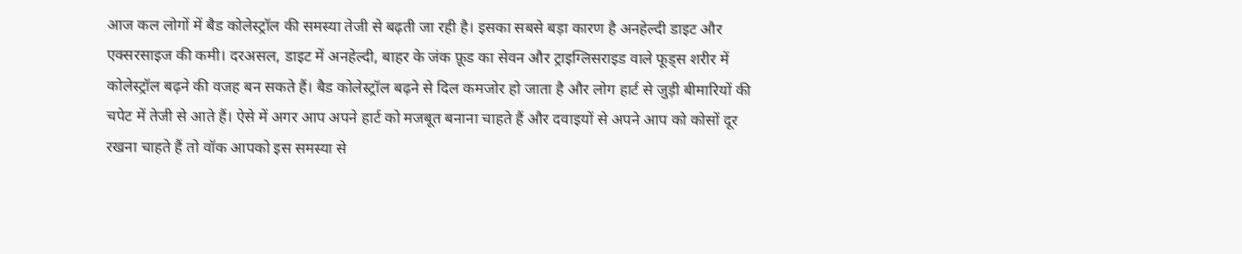आज कल लोगों में बैड कोलेस्ट्रॉल की समस्या तेजी से बढ़ती जा रही है। इसका सबसे बड़ा कारण है अनहेल्दी डाइट और एक्सरसाइज की कमी। दरअसल, डाइट में अनहेल्दी, बाहर के जंक फ़ूड का सेवन और ट्राइग्लिसराइड वाले फूड्स शरीर में कोलेस्ट्रॉल बढ़ने की वजह बन सकते हैं। बैड कोलेस्ट्रॉल बढ़ने से दिल कमजोर हो जाता है और लोग हार्ट से जुड़ी बीमारियों की चपेट में तेजी से आते हैं। ऐसे में अगर आप अपने हार्ट को मजबूत बनाना चाहते हैं और दवाइयों से अपने आप को कोसों दूर रखना चाहते हैं तो वॉक आपको इस समस्या से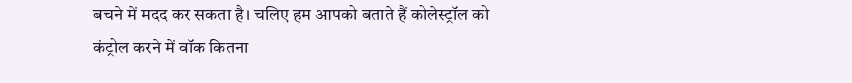बचने में मदद कर सकता है। चलिए हम आपको बताते हैं कोलेस्ट्रॉल को कंट्रोल करने में वॉक कितना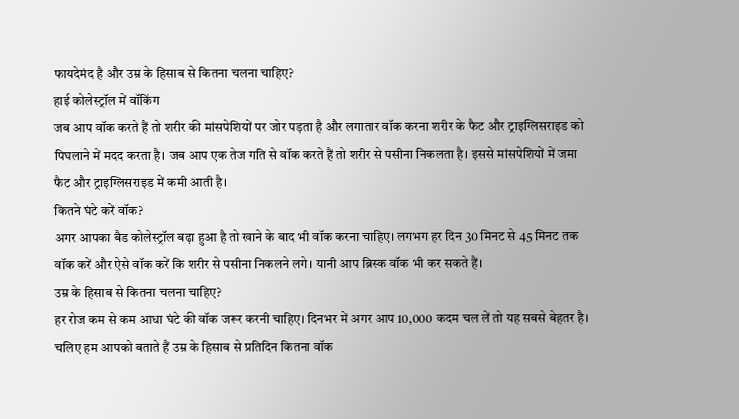फायदेमंद है और उम्र के हिसाब से कितना चलना चाहिए?
हाई कोलेस्ट्रॉल में वॉकिंग
जब आप वॉक करते हैं तो शरीर की मांसपेशियों पर जोर पड़ता है और लगातार वॉक करना शरीर के फैट और ट्राइग्लिसराइड को पिघलाने में मदद करता है। जब आप एक तेज गति से वॉक करते हैं तो शरीर से पसीना निकलता है। इससे मांसपेशियों में जमा फैट और ट्राइग्लिसराइड में कमी आती है।
कितने घंटे करें वॉक?
अगर आपका बैड कोलेस्ट्रॉल बढ़ा हुआ है तो खाने के बाद भी वॉक करना चाहिए। लगभग हर दिन 30 मिनट से 45 मिनट तक वॉक करें और ऐसे वॉक करें कि शरीर से पसीना निकलने लगे। यानी आप ब्रिस्क वॉक भी कर सकते हैं।
उम्र के हिसाब से कितना चलना चाहिए?
हर रोज कम से कम आधा घंटे की वॉक जरूर करनी चाहिए। दिनभर में अगर आप 10,000 कदम चल लें तो यह सबसे बेहतर है। चलिए हम आपको बताते हैं उम्र के हिसाब से प्रतिदिन कितना वॉक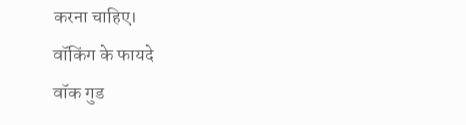करना चाहिए।
वॉकिंग के फायदे
वॉक गुड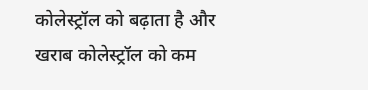कोलेस्ट्रॉल को बढ़ाता है और खराब कोलेस्ट्रॉल को कम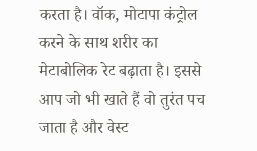करता है। वॉक, मोटापा कंट्रोल करने के साथ शरीर का मेटाबोलिक रेट बढ़ाता है। इससे आप जो भी खाते हैं वो तुरंत पच जाता है और वेस्ट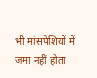भी मांसपेशियों में जमा नहीं होता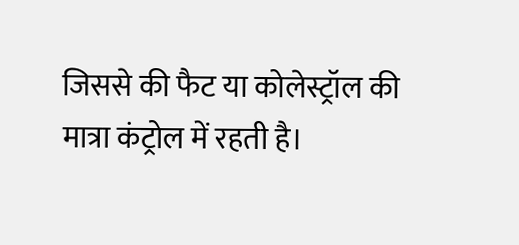जिससे की फैट या कोलेस्ट्रॉल की मात्रा कंट्रोल में रहती है।